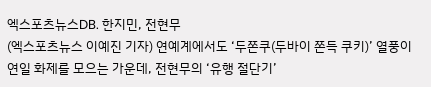엑스포츠뉴스DB. 한지민, 전현무
(엑스포츠뉴스 이예진 기자) 연예계에서도 ‘두쫀쿠(두바이 쫀득 쿠키)’ 열풍이 연일 화제를 모으는 가운데, 전현무의 ‘유행 절단기’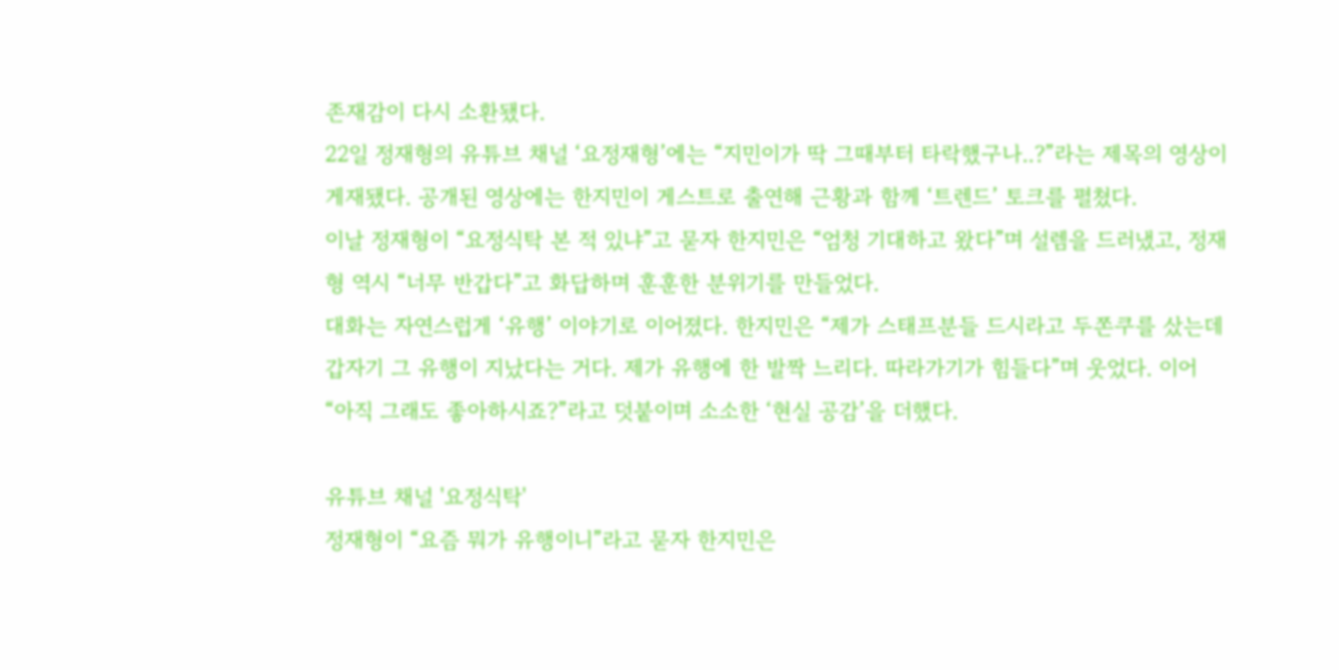존재감이 다시 소환됐다.
22일 정재형의 유튜브 채널 ‘요정재형’에는 “지민이가 딱 그때부터 타락했구나..?”라는 제목의 영상이 게재됐다. 공개된 영상에는 한지민이 게스트로 출연해 근황과 함께 ‘트렌드’ 토크를 펼쳤다.
이날 정재형이 “요정식탁 본 적 있냐”고 묻자 한지민은 “엄청 기대하고 왔다”며 설렘을 드러냈고, 정재형 역시 “너무 반갑다”고 화답하며 훈훈한 분위기를 만들었다.
대화는 자연스럽게 ‘유행’ 이야기로 이어졌다. 한지민은 “제가 스태프분들 드시라고 두쫀쿠를 샀는데 갑자기 그 유행이 지났다는 거다. 제가 유행에 한 발짝 느리다. 따라가기가 힘들다”며 웃었다. 이어 “아직 그래도 좋아하시죠?”라고 덧붙이며 소소한 ‘현실 공감’을 더했다.

유튜브 채널 '요정식탁'
정재형이 “요즘 뭐가 유행이니”라고 묻자 한지민은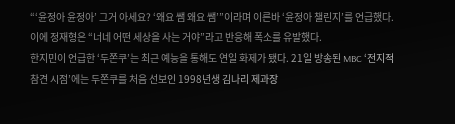“‘윤정아 윤정아’ 그거 아세요? ‘왜요 쌤 왜요 쌤’”이라며 이른바 ‘윤정아 챌린지’를 언급했다. 이에 정재형은 “너네 어떤 세상을 사는 거야”라고 반응해 폭소를 유발했다.
한지민이 언급한 ‘두쫀쿠’는 최근 예능을 통해도 연일 화제가 됐다. 21일 방송된 MBC ‘전지적 참견 시점’에는 두쫀쿠를 처음 선보인 1998년생 김나리 제과장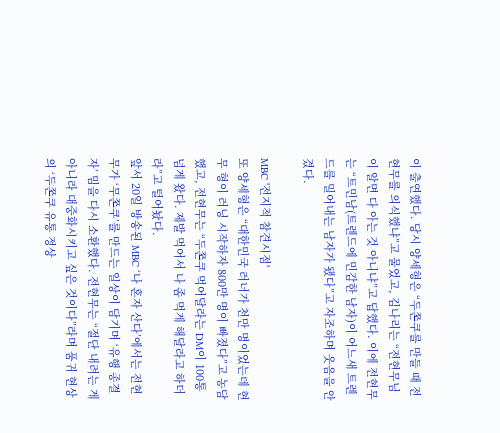이 출연했다. 당시 양세형은 “두쫀쿠를 만들 때 전현무를 의식했냐”고 물었고, 김나리는 “전현무님이 알면 다 아는 것 아니냐”고 답했다. 이에 전현무는 “트민남(트렌드에 민감한 남자)이 어느새 트렌드를 밀어내는 남자가 됐다”고 자조하며 웃음을 안겼다.

MBC '전지적 참견시점'
또 양세형은 “대한민국 러너가 천만 명이었는데 현무 형이 러닝 시작하자 800만 명이 빠졌다”고 농담했고, 전현무는 “두쫀쿠 먹어달라는 DM이 100통 넘게 왔다. 제발 먹어서 나 좀 먹게 해달라고 하더라”고 털어놨다.
앞서 20일 방송된 MBC ‘나 혼자 산다’에서는 전현무가 ‘무쫀쿠’를 만드는 일상이 담기며 ‘유행 종결자’ 밈을 다시 소환했다. 전현무는 “절단 내려는 게 아니라 대중화시키고 싶은 것이다”라며 품귀 현상의 ‘두쫀쿠 유통 정상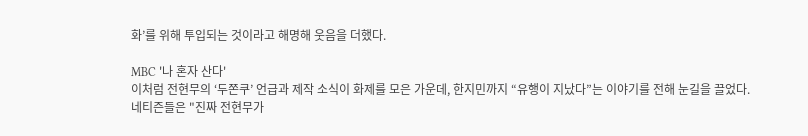화’를 위해 투입되는 것이라고 해명해 웃음을 더했다.

MBC '나 혼자 산다'
이처럼 전현무의 ‘두쫀쿠’ 언급과 제작 소식이 화제를 모은 가운데, 한지민까지 “유행이 지났다”는 이야기를 전해 눈길을 끌었다.
네티즌들은 "진짜 전현무가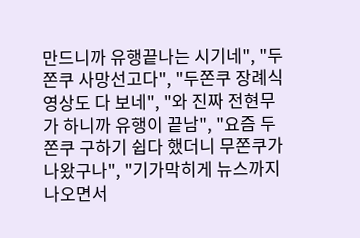만드니까 유행끝나는 시기네", "두쫀쿠 사망선고다", "두쫀쿠 장례식 영상도 다 보네", "와 진짜 전현무가 하니까 유행이 끝남", "요즘 두쫀쿠 구하기 쉽다 했더니 무쫀쿠가 나왔구나", "기가막히게 뉴스까지 나오면서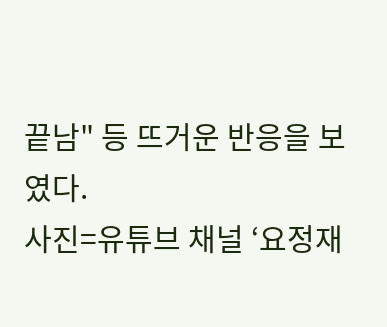끝남" 등 뜨거운 반응을 보였다.
사진=유튜브 채널 ‘요정재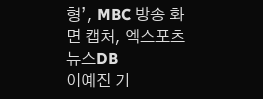형’, MBC 방송 화면 캡처, 엑스포츠뉴스DB
이예진 기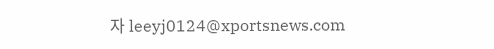자 leeyj0124@xportsnews.com